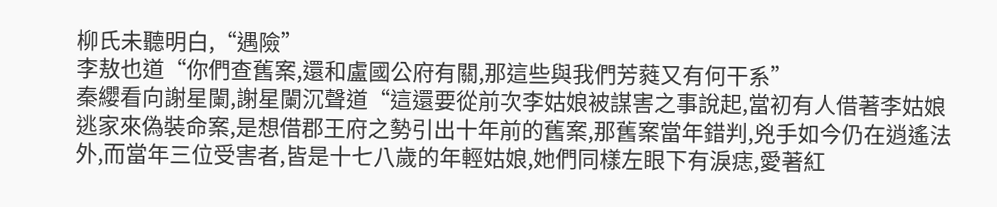柳氏未聽明白,“遇險”
李敖也道“你們查舊案,還和盧國公府有關,那這些與我們芳蕤又有何干系”
秦纓看向謝星闌,謝星闌沉聲道“這還要從前次李姑娘被謀害之事說起,當初有人借著李姑娘逃家來偽裝命案,是想借郡王府之勢引出十年前的舊案,那舊案當年錯判,兇手如今仍在逍遙法外,而當年三位受害者,皆是十七八歲的年輕姑娘,她們同樣左眼下有淚痣,愛著紅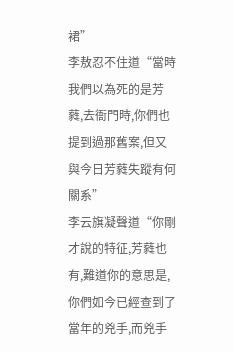裙”
李敖忍不住道“當時我們以為死的是芳蕤,去衙門時,你們也提到過那舊案,但又與今日芳蕤失蹤有何關系”
李云旗凝聲道“你剛才說的特征,芳蕤也有,難道你的意思是,你們如今已經查到了當年的兇手,而兇手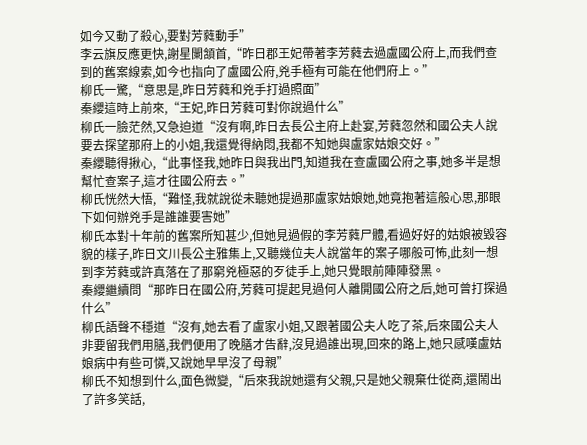如今又動了殺心,要對芳蕤動手”
李云旗反應更快,謝星闌頷首,“昨日郡王妃帶著李芳蕤去過盧國公府上,而我們查到的舊案線索,如今也指向了盧國公府,兇手極有可能在他們府上。”
柳氏一驚,“意思是,昨日芳蕤和兇手打過照面”
秦纓這時上前來,“王妃,昨日芳蕤可對你說過什么”
柳氏一臉茫然,又急迫道“沒有啊,昨日去長公主府上赴宴,芳蕤忽然和國公夫人說要去探望那府上的小姐,我還覺得納悶,我都不知她與盧家姑娘交好。”
秦纓聽得揪心,“此事怪我,她昨日與我出門,知道我在查盧國公府之事,她多半是想幫忙查案子,這才往國公府去。”
柳氏恍然大悟,“難怪,我就說從未聽她提過那盧家姑娘她,她竟抱著這般心思,那眼下如何辦兇手是誰誰要害她”
柳氏本對十年前的舊案所知甚少,但她見過假的李芳蕤尸體,看過好好的姑娘被毀容貌的樣子,昨日文川長公主雅集上,又聽幾位夫人說當年的案子哪般可怖,此刻一想到李芳蕤或許真落在了那窮兇極惡的歹徒手上,她只覺眼前陣陣發黑。
秦纓繼續問“那昨日在國公府,芳蕤可提起見過何人離開國公府之后,她可曾打探過什么”
柳氏語聲不穩道“沒有,她去看了盧家小姐,又跟著國公夫人吃了茶,后來國公夫人非要留我們用膳,我們便用了晚膳才告辭,沒見過誰出現,回來的路上,她只感嘆盧姑娘病中有些可憐,又說她早早沒了母親”
柳氏不知想到什么,面色微變,“后來我說她還有父親,只是她父親棄仕從商,還鬧出了許多笑話,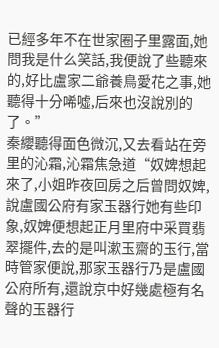已經多年不在世家圈子里露面,她問我是什么笑話,我便說了些聽來的,好比盧家二爺養鳥愛花之事,她聽得十分唏噓,后來也沒說別的了。”
秦纓聽得面色微沉,又去看站在旁里的沁霜,沁霜焦急道“奴婢想起來了,小姐昨夜回房之后曾問奴婢,說盧國公府有家玉器行她有些印象,奴婢便想起正月里府中采買翡翠擺件,去的是叫漱玉齋的玉行,當時管家便說,那家玉器行乃是盧國公府所有,還說京中好幾處極有名聲的玉器行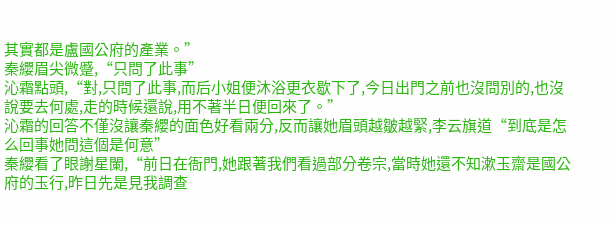其實都是盧國公府的產業。”
秦纓眉尖微蹙,“只問了此事”
沁霜點頭,“對,只問了此事,而后小姐便沐浴更衣歇下了,今日出門之前也沒問別的,也沒說要去何處,走的時候還說,用不著半日便回來了。”
沁霜的回答不僅沒讓秦纓的面色好看兩分,反而讓她眉頭越皺越緊,李云旗道“到底是怎么回事她問這個是何意”
秦纓看了眼謝星闌,“前日在衙門,她跟著我們看過部分卷宗,當時她還不知漱玉齋是國公府的玉行,昨日先是見我調查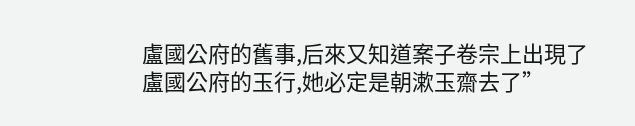盧國公府的舊事,后來又知道案子卷宗上出現了盧國公府的玉行,她必定是朝漱玉齋去了”